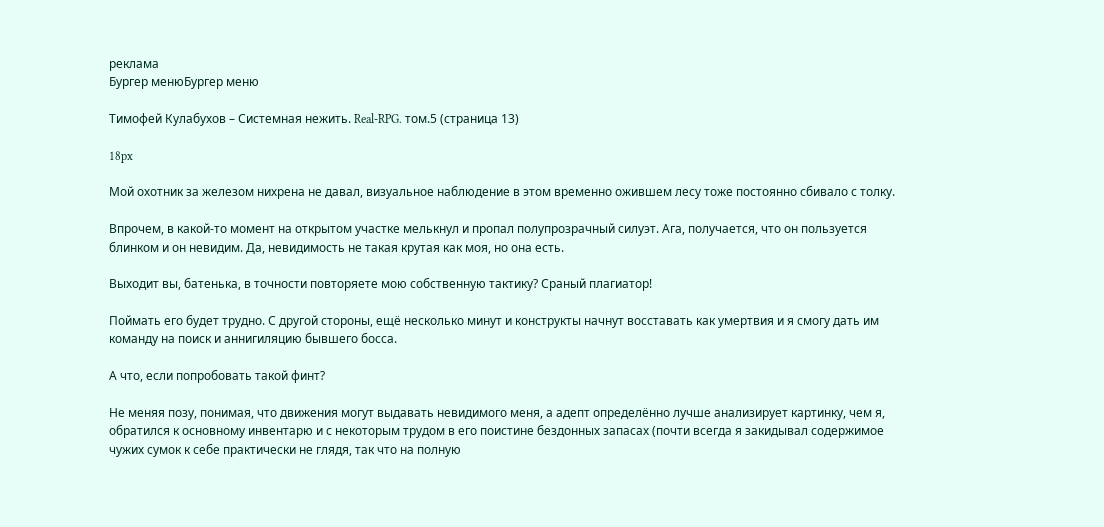реклама
Бургер менюБургер меню

Тимофей Кулабухов – Системная нежить. Real-RPG. том.5 (страница 13)

18px

Мой охотник за железом нихрена не давал, визуальное наблюдение в этом временно ожившем лесу тоже постоянно сбивало с толку.

Впрочем, в какой-то момент на открытом участке мелькнул и пропал полупрозрачный силуэт. Ага, получается, что он пользуется блинком и он невидим. Да, невидимость не такая крутая как моя, но она есть.

Выходит вы, батенька, в точности повторяете мою собственную тактику? Сраный плагиатор!

Поймать его будет трудно. С другой стороны, ещё несколько минут и конструкты начнут восставать как умертвия и я смогу дать им команду на поиск и аннигиляцию бывшего босса.

А что, если попробовать такой финт?

Не меняя позу, понимая, что движения могут выдавать невидимого меня, а адепт определённо лучше анализирует картинку, чем я, обратился к основному инвентарю и с некоторым трудом в его поистине бездонных запасах (почти всегда я закидывал содержимое чужих сумок к себе практически не глядя, так что на полную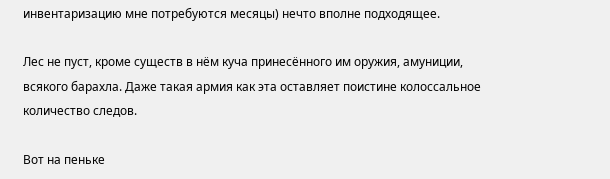инвентаризацию мне потребуются месяцы) нечто вполне подходящее.

Лес не пуст, кроме существ в нём куча принесённого им оружия, амуниции, всякого барахла. Даже такая армия как эта оставляет поистине колоссальное количество следов.

Вот на пеньке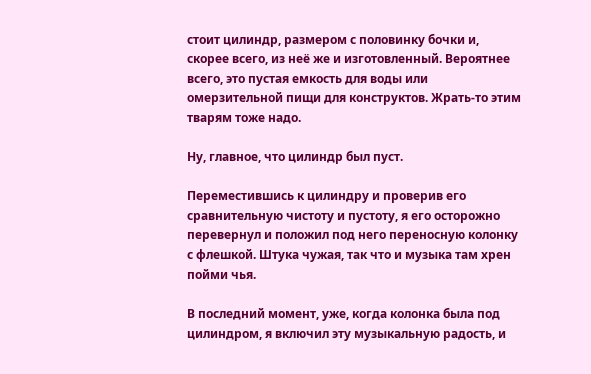стоит цилиндр, размером с половинку бочки и, скорее всего, из неё же и изготовленный. Вероятнее всего, это пустая емкость для воды или омерзительной пищи для конструктов. Жрать-то этим тварям тоже надо.

Ну, главное, что цилиндр был пуст.

Переместившись к цилиндру и проверив его сравнительную чистоту и пустоту, я его осторожно перевернул и положил под него переносную колонку с флешкой. Штука чужая, так что и музыка там хрен пойми чья.

В последний момент, уже, когда колонка была под цилиндром, я включил эту музыкальную радость, и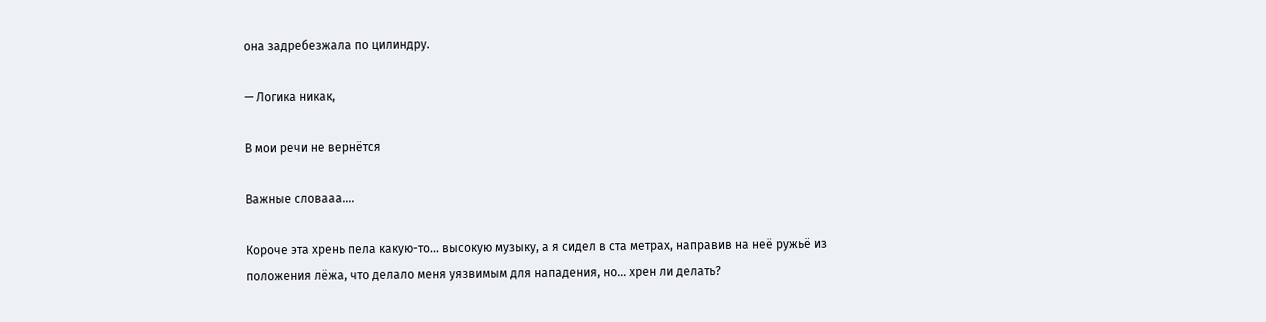она задребезжала по цилиндру.

— Логика никак,

В мои речи не вернётся

Важные словааа….

Короче эта хрень пела какую-то… высокую музыку, а я сидел в ста метрах, направив на неё ружьё из положения лёжа, что делало меня уязвимым для нападения, но… хрен ли делать?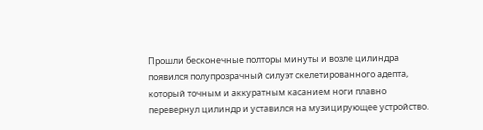Прошли бесконечные полторы минуты и возле цилиндра появился полупрозрачный силуэт скелетированного адепта, который точным и аккуратным касанием ноги плавно перевернул цилиндр и уставился на музицирующее устройство.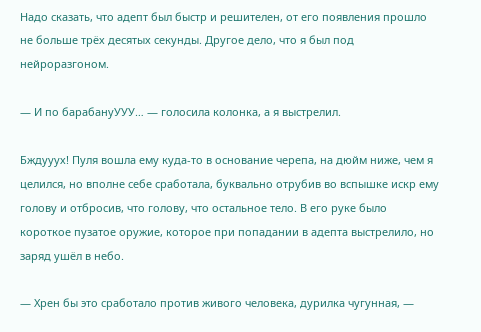Надо сказать, что адепт был быстр и решителен, от его появления прошло не больше трёх десятых секунды. Другое дело, что я был под нейроразгоном.

— И по барабануУУУ… — голосила колонка, а я выстрелил.

Бждууух! Пуля вошла ему куда-то в основание черепа, на дюйм ниже, чем я целился, но вполне себе сработала, буквально отрубив во вспышке искр ему голову и отбросив, что голову, что остальное тело. В его руке было короткое пузатое оружие, которое при попадании в адепта выстрелило, но заряд ушёл в небо.

— Хрен бы это сработало против живого человека, дурилка чугунная, —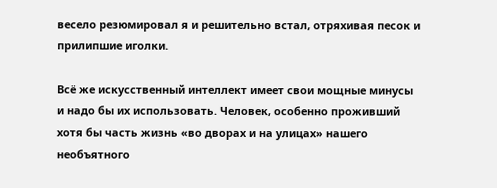весело резюмировал я и решительно встал, отряхивая песок и прилипшие иголки.

Всё же искусственный интеллект имеет свои мощные минусы и надо бы их использовать. Человек, особенно проживший хотя бы часть жизнь «во дворах и на улицах» нашего необъятного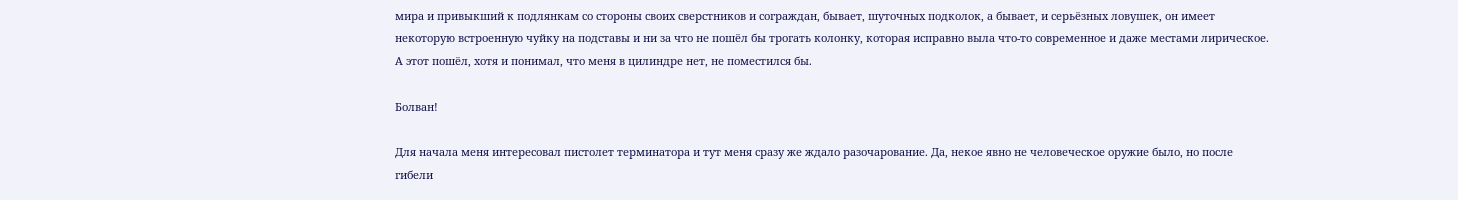мира и привыкший к подлянкам со стороны своих сверстников и сограждан, бывает, шуточных подколок, а бывает, и серьёзных ловушек, он имеет некоторую встроенную чуйку на подставы и ни за что не пошёл бы трогать колонку, которая исправно выла что-то современное и даже местами лирическое. А этот пошёл, хотя и понимал, что меня в цилиндре нет, не поместился бы.

Болван!

Для начала меня интересовал пистолет терминатора и тут меня сразу же ждало разочарование. Да, некое явно не человеческое оружие было, но после гибели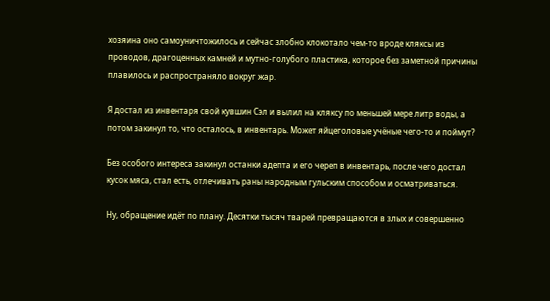хозяина оно самоуничтожилось и сейчас злобно клокотало чем-то вроде кляксы из проводов, драгоценных камней и мутно-голубого пластика, которое без заметной причины плавилось и распространяло вокруг жар.

Я достал из инвентаря свой кувшин Сэл и вылил на кляксу по меньшей мере литр воды, а потом закинул то, что осталось, в инвентарь. Может яйцеголовые учёные чего-то и поймут?

Без особого интереса закинул останки адепта и его череп в инвентарь, после чего достал кусок мяса, стал есть, отлечивать раны народным гульским способом и осматриваться.

Ну, обращение идёт по плану. Десятки тысяч тварей превращаются в злых и совершенно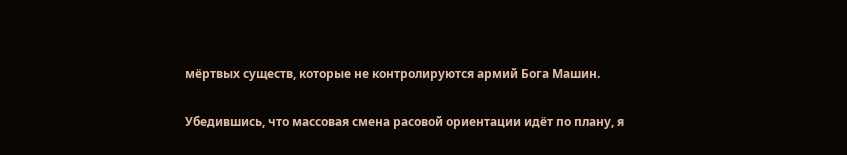мёртвых существ, которые не контролируются армий Бога Машин.

Убедившись, что массовая смена расовой ориентации идёт по плану, я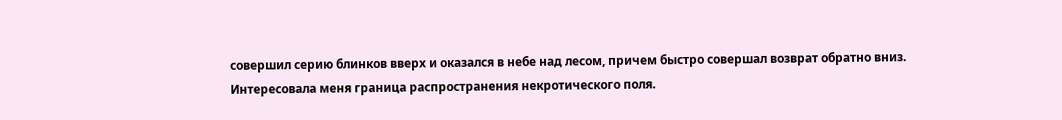совершил серию блинков вверх и оказался в небе над лесом, причем быстро совершал возврат обратно вниз. Интересовала меня граница распространения некротического поля.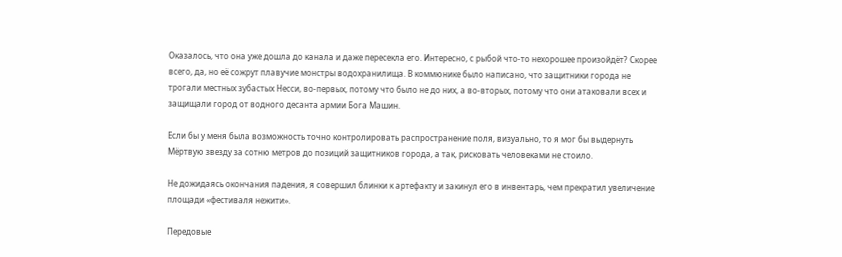Оказалось, что она уже дошла до канала и даже пересекла его. Интересно, с рыбой что-то нехорошее произойдёт? Скорее всего, да, но её сожрут плавучие монстры водохранилища. В коммюнике было написано, что защитники города не трогали местных зубастых Несси, во-первых, потому что было не до них, а во-вторых, потому что они атаковали всех и защищали город от водного десанта армии Бога Машин.

Если бы у меня была возможность точно контролировать распространение поля, визуально, то я мог бы выдернуть Мёртвую звезду за сотню метров до позиций защитников города, а так, рисковать человеками не стоило.

Не дожидаясь окончания падения, я совершил блинки к артефакту и закинул его в инвентарь, чем прекратил увеличение площади «фестиваля нежити».

Передовые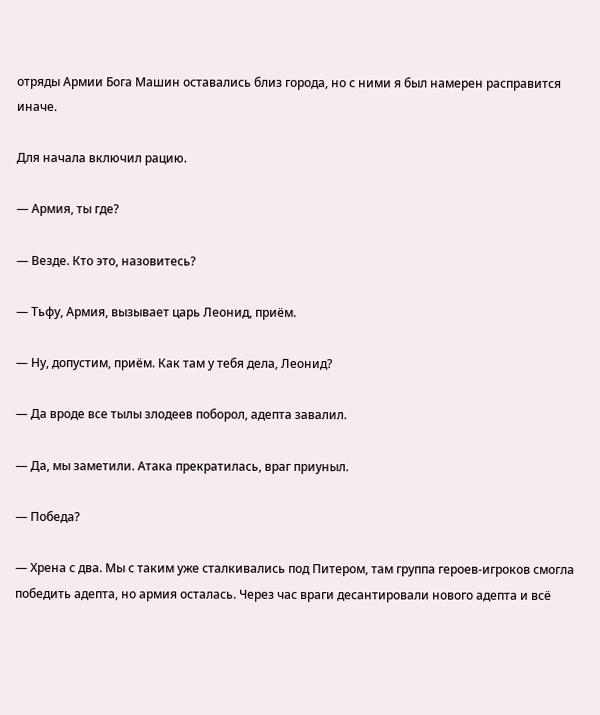отряды Армии Бога Машин оставались близ города, но с ними я был намерен расправится иначе.

Для начала включил рацию.

— Армия, ты где?

— Везде. Кто это, назовитесь?

— Тьфу, Армия, вызывает царь Леонид, приём.

— Ну, допустим, приём. Как там у тебя дела, Леонид?

— Да вроде все тылы злодеев поборол, адепта завалил.

— Да, мы заметили. Атака прекратилась, враг приуныл.

— Победа?

— Хрена с два. Мы с таким уже сталкивались под Питером, там группа героев-игроков смогла победить адепта, но армия осталась. Через час враги десантировали нового адепта и всё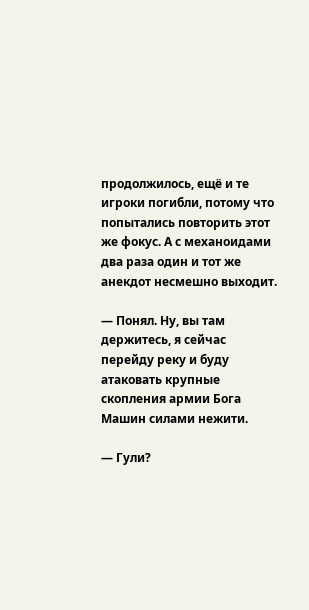продолжилось, ещё и те игроки погибли, потому что попытались повторить этот же фокус. А с механоидами два раза один и тот же анекдот несмешно выходит.

— Понял. Ну, вы там держитесь, я сейчас перейду реку и буду атаковать крупные скопления армии Бога Машин силами нежити.

— Гули?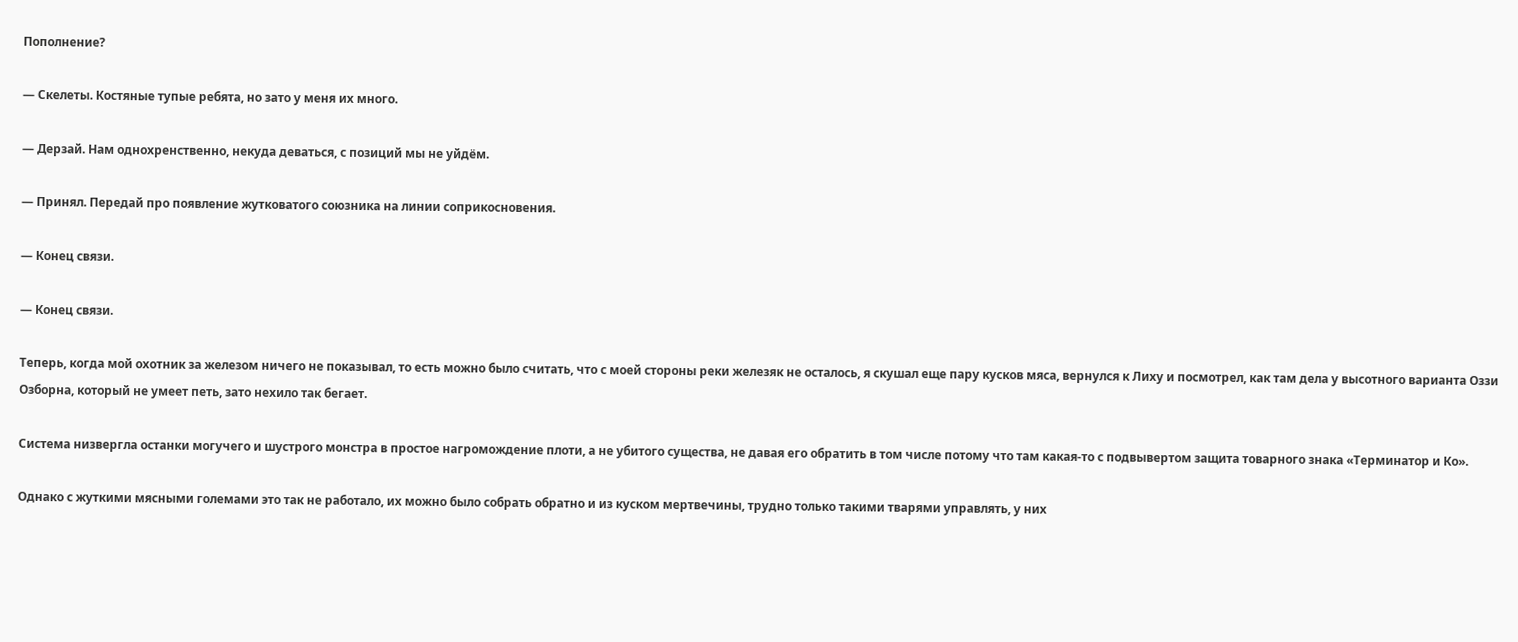Пополнение?

— Скелеты. Костяные тупые ребята, но зато у меня их много.

— Дерзай. Нам однохренственно, некуда деваться, с позиций мы не уйдём.

— Принял. Передай про появление жутковатого союзника на линии соприкосновения.

— Конец связи.

— Конец связи.

Теперь, когда мой охотник за железом ничего не показывал, то есть можно было считать, что с моей стороны реки железяк не осталось, я скушал еще пару кусков мяса, вернулся к Лиху и посмотрел, как там дела у высотного варианта Оззи Озборна, который не умеет петь, зато нехило так бегает.

Система низвергла останки могучего и шустрого монстра в простое нагромождение плоти, а не убитого существа, не давая его обратить в том числе потому что там какая-то с подвывертом защита товарного знака «Терминатор и Ко».

Однако с жуткими мясными големами это так не работало, их можно было собрать обратно и из куском мертвечины, трудно только такими тварями управлять, у них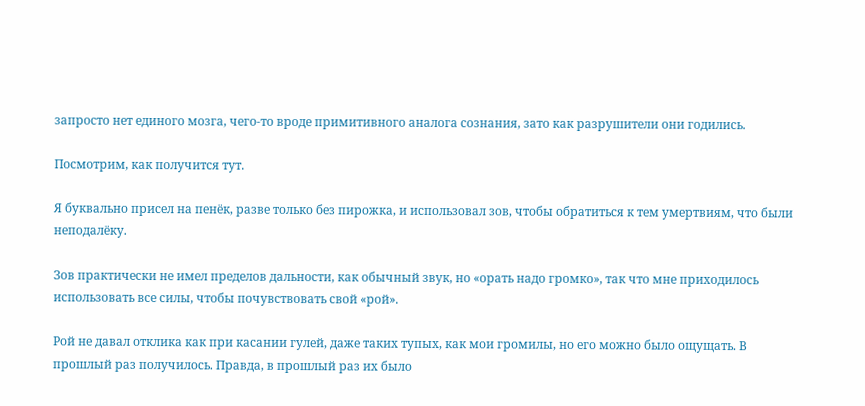запросто нет единого мозга, чего-то вроде примитивного аналога сознания, зато как разрушители они годились.

Посмотрим, как получится тут.

Я буквально присел на пенёк, разве только без пирожка, и использовал зов, чтобы обратиться к тем умертвиям, что были неподалёку.

Зов практически не имел пределов дальности, как обычный звук, но «орать надо громко», так что мне приходилось использовать все силы, чтобы почувствовать свой «рой».

Рой не давал отклика как при касании гулей, даже таких тупых, как мои громилы, но его можно было ощущать. В прошлый раз получилось. Правда, в прошлый раз их было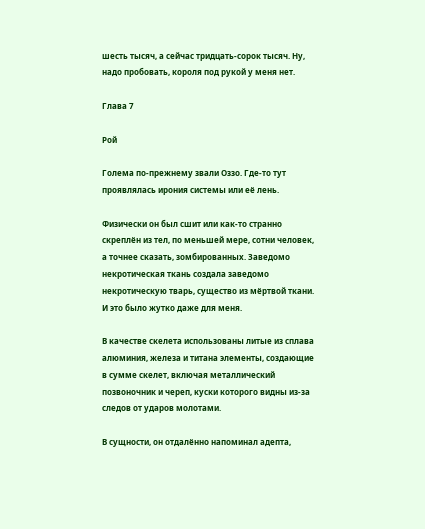шесть тысяч, а сейчас тридцать-сорок тысяч. Ну, надо пробовать, короля под рукой у меня нет.

Глава 7

Рой

Голема по-прежнему звали Оззо. Где-то тут проявлялась ирония системы или её лень.

Физически он был сшит или как-то странно скреплён из тел, по меньшей мере, сотни человек, а точнее сказать, зомбированных. Заведомо некротическая ткань создала заведомо некротическую тварь, существо из мёртвой ткани. И это было жутко даже для меня.

В качестве скелета использованы литые из сплава алюминия, железа и титана элементы, создающие в сумме скелет, включая металлический позвоночник и череп, куски которого видны из-за следов от ударов молотами.

В сущности, он отдалённо напоминал адепта,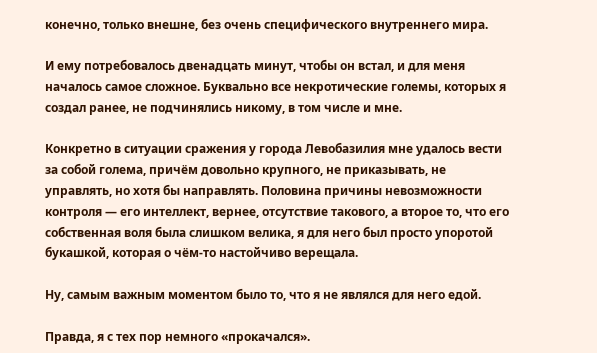конечно, только внешне, без очень специфического внутреннего мира.

И ему потребовалось двенадцать минут, чтобы он встал, и для меня началось самое сложное. Буквально все некротические големы, которых я создал ранее, не подчинялись никому, в том числе и мне.

Конкретно в ситуации сражения у города Левобазилия мне удалось вести за собой голема, причём довольно крупного, не приказывать, не управлять, но хотя бы направлять. Половина причины невозможности контроля — его интеллект, вернее, отсутствие такового, а второе то, что его собственная воля была слишком велика, я для него был просто упоротой букашкой, которая о чём-то настойчиво верещала.

Ну, самым важным моментом было то, что я не являлся для него едой.

Правда, я с тех пор немного «прокачался».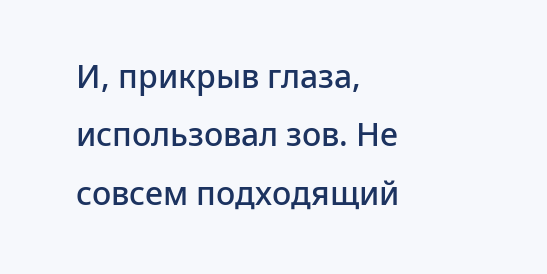И, прикрыв глаза, использовал зов. Не совсем подходящий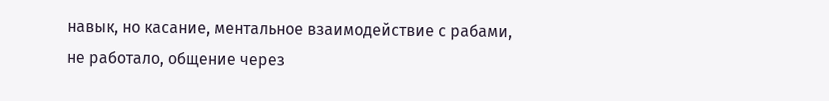навык, но касание, ментальное взаимодействие с рабами, не работало, общение через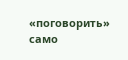«поговорить» само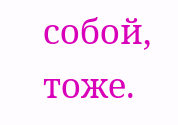собой, тоже.